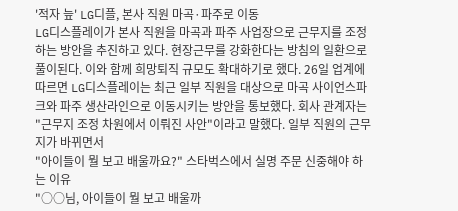'적자 늪' LG디플, 본사 직원 마곡·파주로 이동
LG디스플레이가 본사 직원을 마곡과 파주 사업장으로 근무지를 조정하는 방안을 추진하고 있다. 현장근무를 강화한다는 방침의 일환으로 풀이된다. 이와 함께 희망퇴직 규모도 확대하기로 했다. 26일 업계에 따르면 LG디스플레이는 최근 일부 직원을 대상으로 마곡 사이언스파크와 파주 생산라인으로 이동시키는 방안을 통보했다. 회사 관계자는 "근무지 조정 차원에서 이뤄진 사안"이라고 말했다. 일부 직원의 근무지가 바뀌면서
"아이들이 뭘 보고 배울까요?" 스타벅스에서 실명 주문 신중해야 하는 이유
"○○님, 아이들이 뭘 보고 배울까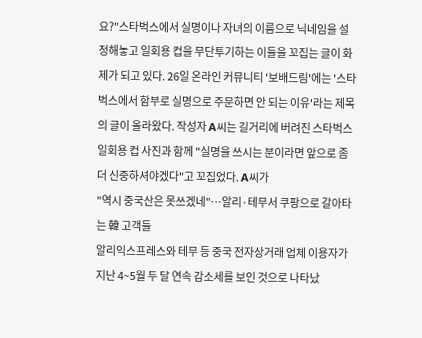요?"스타벅스에서 실명이나 자녀의 이름으로 닉네임을 설정해놓고 일회용 컵을 무단투기하는 이들을 꼬집는 글이 화제가 되고 있다. 26일 온라인 커뮤니티 '보배드림'에는 '스타벅스에서 함부로 실명으로 주문하면 안 되는 이유'라는 제목의 글이 올라왔다. 작성자 A씨는 길거리에 버려진 스타벅스 일회용 컵 사진과 함께 "실명을 쓰시는 분이라면 앞으로 좀 더 신중하셔야겠다"고 꼬집었다. A씨가
"역시 중국산은 못쓰겠네"…알리·테무서 쿠팡으로 갈아타는 韓 고객들
알리익스프레스와 테무 등 중국 전자상거래 업체 이용자가 지난 4~5월 두 달 연속 감소세를 보인 것으로 나타났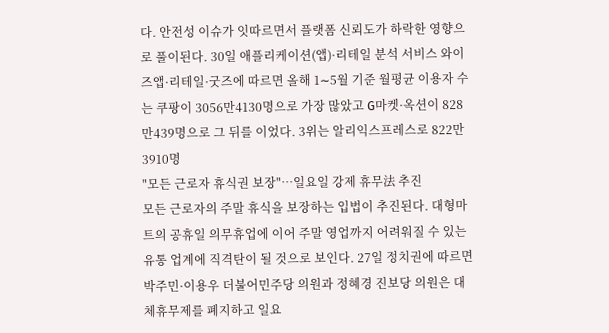다. 안전성 이슈가 잇따르면서 플랫폼 신뢰도가 하락한 영향으로 풀이된다. 30일 애플리케이션(앱)·리테일 분석 서비스 와이즈앱·리테일·굿즈에 따르면 올해 1∼5월 기준 월평균 이용자 수는 쿠팡이 3056만4130명으로 가장 많았고 G마켓·옥션이 828만439명으로 그 뒤를 이었다. 3위는 알리익스프레스로 822만3910명
"모든 근로자 휴식권 보장"…일요일 강제 휴무法 추진
모든 근로자의 주말 휴식을 보장하는 입법이 추진된다. 대형마트의 공휴일 의무휴업에 이어 주말 영업까지 어려워질 수 있는 유통 업계에 직격탄이 될 것으로 보인다. 27일 정치권에 따르면 박주민·이용우 더불어민주당 의원과 정혜경 진보당 의원은 대체휴무제를 폐지하고 일요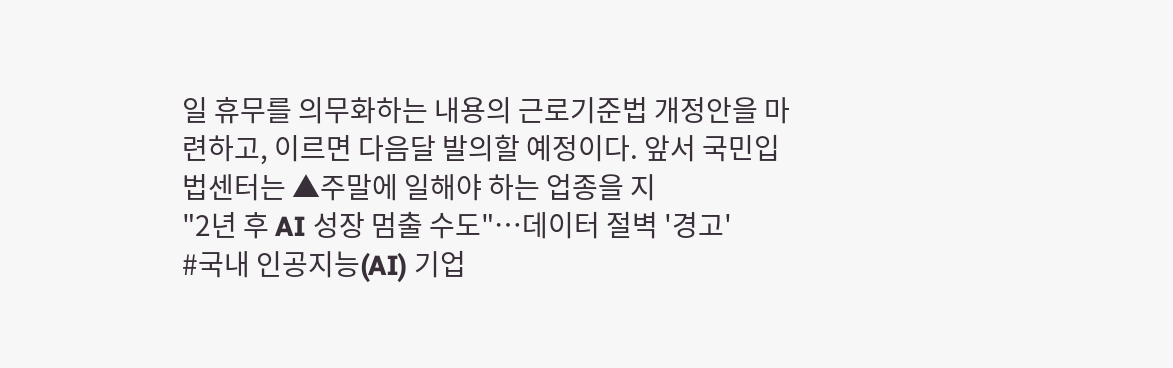일 휴무를 의무화하는 내용의 근로기준법 개정안을 마련하고, 이르면 다음달 발의할 예정이다. 앞서 국민입법센터는 ▲주말에 일해야 하는 업종을 지
"2년 후 AI 성장 멈출 수도"…데이터 절벽 '경고'
#국내 인공지능(AI) 기업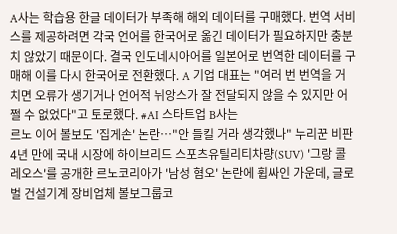A사는 학습용 한글 데이터가 부족해 해외 데이터를 구매했다. 번역 서비스를 제공하려면 각국 언어를 한국어로 옮긴 데이터가 필요하지만 충분치 않았기 때문이다. 결국 인도네시아어를 일본어로 번역한 데이터를 구매해 이를 다시 한국어로 전환했다. A 기업 대표는 "여러 번 번역을 거치면 오류가 생기거나 언어적 뉘앙스가 잘 전달되지 않을 수 있지만 어쩔 수 없었다"고 토로했다. #AI 스타트업 B사는
르노 이어 볼보도 '집게손' 논란…"안 들킬 거라 생각했나" 누리꾼 비판
4년 만에 국내 시장에 하이브리드 스포츠유틸리티차량(SUV) '그랑 콜레오스'를 공개한 르노코리아가 '남성 혐오' 논란에 휩싸인 가운데, 글로벌 건설기계 장비업체 볼보그룹코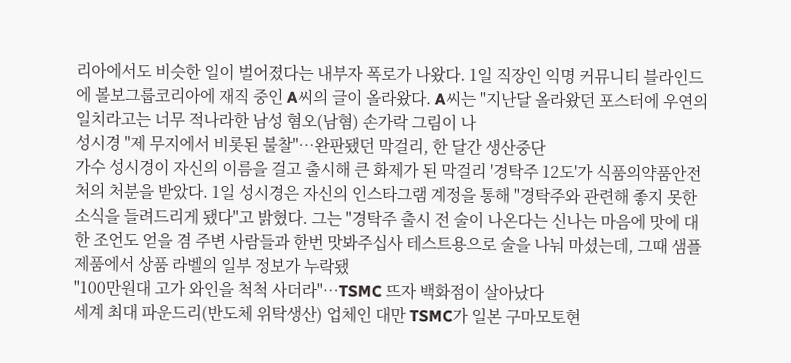리아에서도 비슷한 일이 벌어졌다는 내부자 폭로가 나왔다. 1일 직장인 익명 커뮤니티 블라인드에 볼보그룹코리아에 재직 중인 A씨의 글이 올라왔다. A씨는 "지난달 올라왔던 포스터에 우연의 일치라고는 너무 적나라한 남성 혐오(남혐) 손가락 그림이 나
성시경 "제 무지에서 비롯된 불찰"…완판됐던 막걸리, 한 달간 생산중단
가수 성시경이 자신의 이름을 걸고 출시해 큰 화제가 된 막걸리 '경탁주 12도'가 식품의약품안전처의 처분을 받았다. 1일 성시경은 자신의 인스타그램 계정을 통해 "경탁주와 관련해 좋지 못한 소식을 들려드리게 됐다"고 밝혔다. 그는 "경탁주 출시 전 술이 나온다는 신나는 마음에 맛에 대한 조언도 얻을 겸 주변 사람들과 한번 맛봐주십사 테스트용으로 술을 나눠 마셨는데, 그때 샘플 제품에서 상품 라벨의 일부 정보가 누락됐
"100만원대 고가 와인을 척척 사더라"…TSMC 뜨자 백화점이 살아났다
세계 최대 파운드리(반도체 위탁생산) 업체인 대만 TSMC가 일본 구마모토현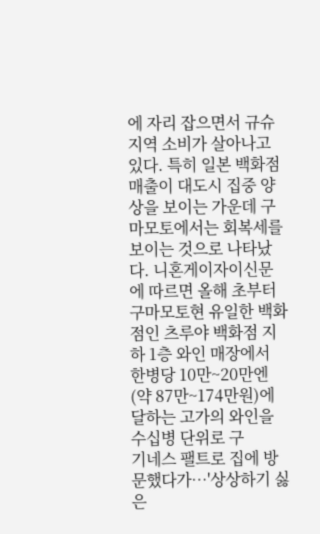에 자리 잡으면서 규슈 지역 소비가 살아나고 있다. 특히 일본 백화점 매출이 대도시 집중 양상을 보이는 가운데 구마모토에서는 회복세를 보이는 것으로 나타났다. 니혼게이자이신문에 따르면 올해 초부터 구마모토현 유일한 백화점인 츠루야 백화점 지하 1층 와인 매장에서 한병당 10만~20만엔(약 87만~174만원)에 달하는 고가의 와인을 수십병 단위로 구
기네스 팰트로 집에 방문했다가…'상상하기 싫은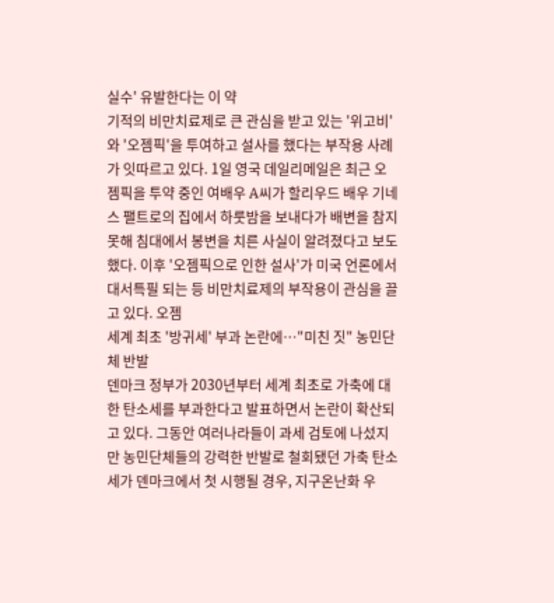실수' 유발한다는 이 약
기적의 비만치료제로 큰 관심을 받고 있는 '위고비'와 '오젬픽'을 투여하고 설사를 했다는 부작용 사례가 잇따르고 있다. 1일 영국 데일리메일은 최근 오젬픽을 투약 중인 여배우 A씨가 할리우드 배우 기네스 팰트로의 집에서 하룻밤을 보내다가 배변을 참지 못해 침대에서 봉변을 치른 사실이 알려졌다고 보도했다. 이후 '오젬픽으로 인한 설사'가 미국 언론에서 대서특필 되는 등 비만치료제의 부작용이 관심을 끌고 있다. 오젬
세계 최초 '방귀세' 부과 논란에…"미친 짓" 농민단체 반발
덴마크 정부가 2030년부터 세계 최초로 가축에 대한 탄소세를 부과한다고 발표하면서 논란이 확산되고 있다. 그동안 여러나라들이 과세 검토에 나섰지만 농민단체들의 강력한 반발로 철회됐던 가축 탄소세가 덴마크에서 첫 시행될 경우, 지구온난화 우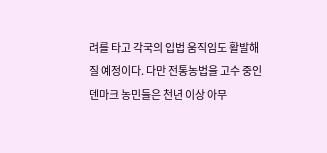려를 타고 각국의 입법 움직임도 활발해질 예정이다. 다만 전통농법을 고수 중인 덴마크 농민들은 천년 이상 아무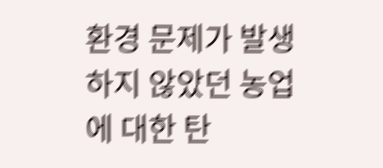환경 문제가 발생하지 않았던 농업에 대한 탄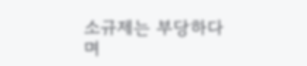소규제는 부당하다며